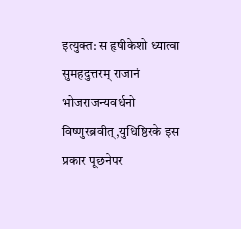इत्युक्त: स हृषीकेशो ध्यात्वा सुमहदुत्तरम् राजानं भोजराजन्यवर्धनो विष्णुरब्रवीत्,युधिष्ठिरके इस प्रकार पूछनेपर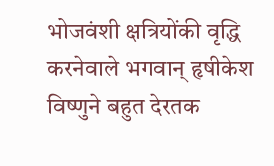भोजवंशी क्षत्रियोंकी वृद्धि करनेवाले भगवान् हृषीकेश विष्णुने बहुत देरतक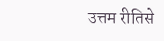उत्तम रीतिसे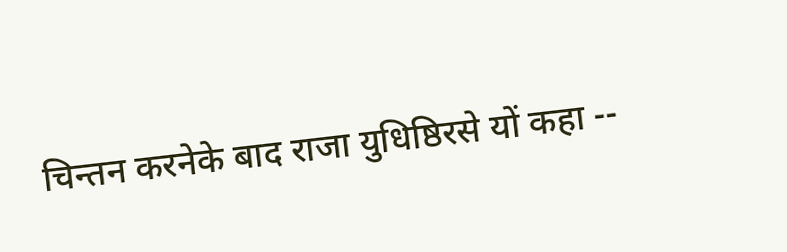चिन्तन करनेके बाद राजा युधिष्ठिरसे यों कहा --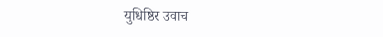युधिष्ठिर उवाच